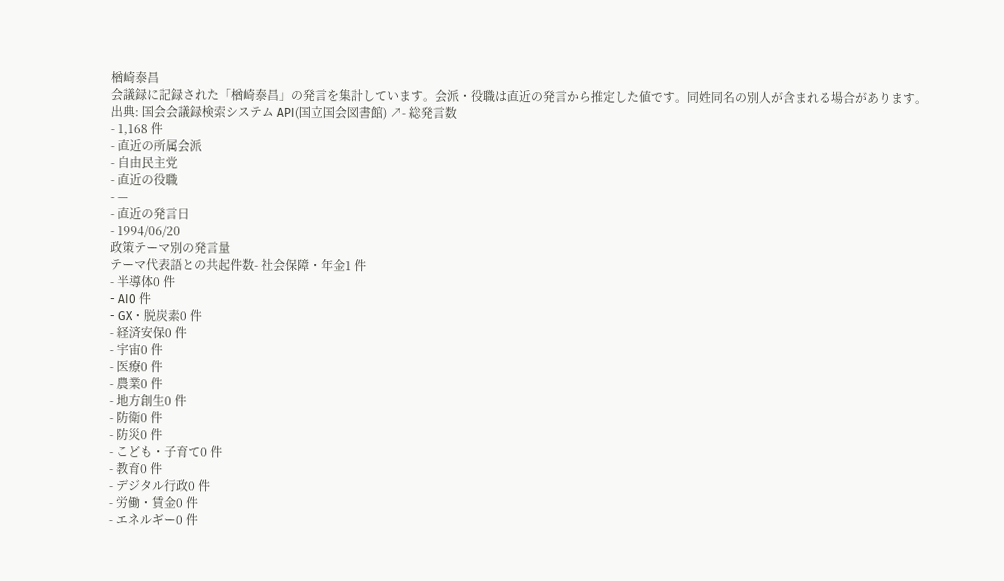楢崎泰昌
会議録に記録された「楢崎泰昌」の発言を集計しています。会派・役職は直近の発言から推定した値です。同姓同名の別人が含まれる場合があります。
出典: 国会会議録検索システム API(国立国会図書館) ↗- 総発言数
- 1,168 件
- 直近の所属会派
- 自由民主党
- 直近の役職
- —
- 直近の発言日
- 1994/06/20
政策テーマ別の発言量
テーマ代表語との共起件数- 社会保障・年金1 件
- 半導体0 件
- AI0 件
- GX・脱炭素0 件
- 経済安保0 件
- 宇宙0 件
- 医療0 件
- 農業0 件
- 地方創生0 件
- 防衛0 件
- 防災0 件
- こども・子育て0 件
- 教育0 件
- デジタル行政0 件
- 労働・賃金0 件
- エネルギー0 件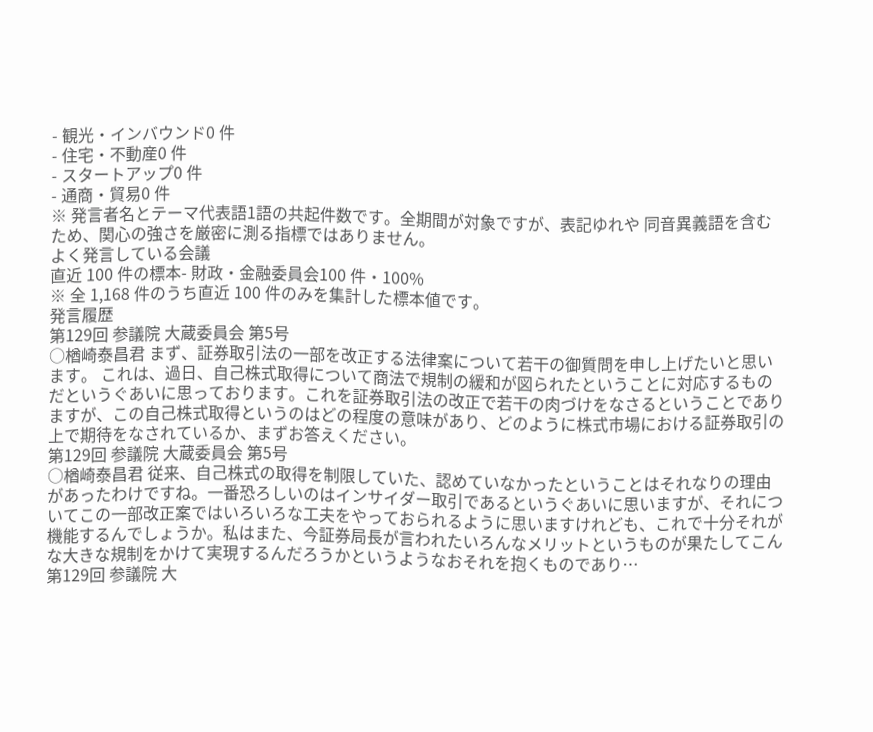- 観光・インバウンド0 件
- 住宅・不動産0 件
- スタートアップ0 件
- 通商・貿易0 件
※ 発言者名とテーマ代表語1語の共起件数です。全期間が対象ですが、表記ゆれや 同音異義語を含むため、関心の強さを厳密に測る指標ではありません。
よく発言している会議
直近 100 件の標本- 財政・金融委員会100 件・100%
※ 全 1,168 件のうち直近 100 件のみを集計した標本値です。
発言履歴
第129回 参議院 大蔵委員会 第5号
○楢崎泰昌君 まず、証券取引法の一部を改正する法律案について若干の御質問を申し上げたいと思います。 これは、過日、自己株式取得について商法で規制の緩和が図られたということに対応するものだというぐあいに思っております。これを証券取引法の改正で若干の肉づけをなさるということでありますが、この自己株式取得というのはどの程度の意味があり、どのように株式市場における証券取引の上で期待をなされているか、まずお答えください。
第129回 参議院 大蔵委員会 第5号
○楢崎泰昌君 従来、自己株式の取得を制限していた、認めていなかったということはそれなりの理由があったわけですね。一番恐ろしいのはインサイダー取引であるというぐあいに思いますが、それについてこの一部改正案ではいろいろな工夫をやっておられるように思いますけれども、これで十分それが機能するんでしょうか。私はまた、今証券局長が言われたいろんなメリットというものが果たしてこんな大きな規制をかけて実現するんだろうかというようなおそれを抱くものであり…
第129回 参議院 大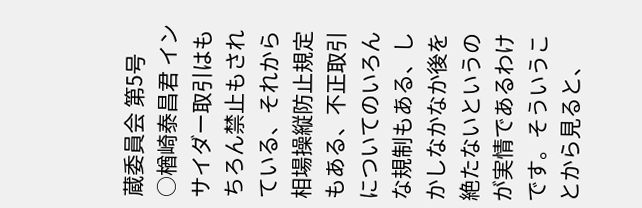蔵委員会 第5号
○楢崎泰昌君 インサイダー取引はもちろん禁止もされている、それから相場操縦防止規定もある、不正取引についてのいろんな規制もある、しかしなかなか後を絶たないというのが実情であるわけです。そういうことから見ると、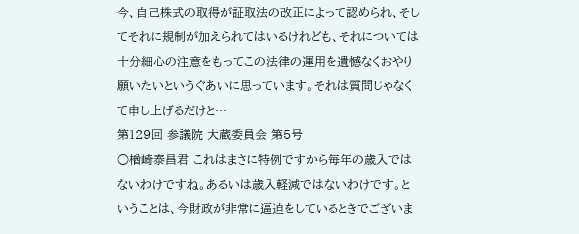今、自己株式の取得が証取法の改正によって認められ、そしてそれに規制が加えられてはいるけれども、それについては十分細心の注意をもってこの法律の運用を遺憾なくおやり願いたいというぐあいに思っています。それは質問じゃなくて申し上げるだけと…
第129回 参議院 大蔵委員会 第5号
○楢崎泰昌君 これはまさに特例ですから毎年の歳入ではないわけですね。あるいは歳入軽減ではないわけです。ということは、今財政が非常に逼迫をしているときでございま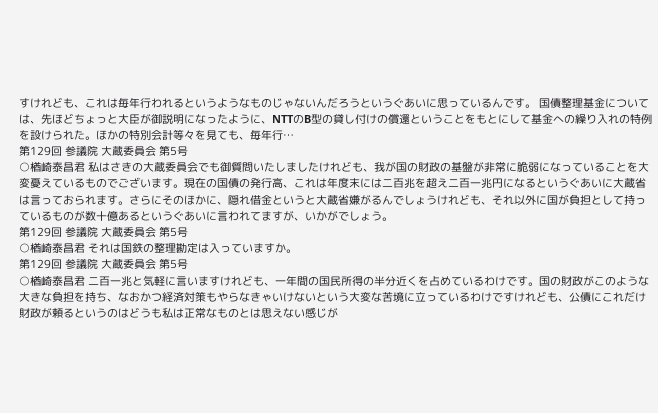すけれども、これは毎年行われるというようなものじゃないんだろうというぐあいに思っているんです。 国債整理基金については、先ほどちょっと大臣が御説明になったように、NTTのB型の貸し付けの償還ということをもとにして基金への繰り入れの特例を設けられた。ほかの特別会計等々を見ても、毎年行…
第129回 参議院 大蔵委員会 第5号
○楢崎泰昌君 私はさきの大蔵委員会でも御質問いたしましたけれども、我が国の財政の基盤が非常に脆弱になっていることを大変憂えているものでございます。現在の国債の発行高、これは年度末には二百兆を超え二百一兆円になるというぐあいに大蔵省は言っておられます。さらにそのほかに、隠れ借金というと大蔵省嫌がるんでしょうけれども、それ以外に国が負担として持っているものが数十億あるというぐあいに言われてますが、いかがでしょう。
第129回 参議院 大蔵委員会 第5号
○楢崎泰昌君 それは国鉄の整理勘定は入っていますか。
第129回 参議院 大蔵委員会 第5号
○楢崎泰昌君 二百一兆と気軽に言いますけれども、一年間の国民所得の半分近くを占めているわけです。国の財政がこのような大きな負担を持ち、なおかつ経済対策もやらなきゃいけないという大変な苦境に立っているわけですけれども、公債にこれだけ財政が頼るというのはどうも私は正常なものとは思えない感じが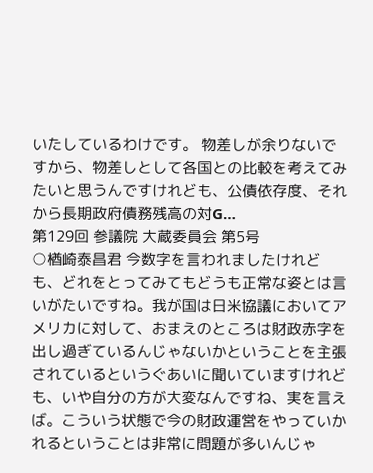いたしているわけです。 物差しが余りないですから、物差しとして各国との比較を考えてみたいと思うんですけれども、公債依存度、それから長期政府債務残高の対G…
第129回 参議院 大蔵委員会 第5号
○楢崎泰昌君 今数字を言われましたけれども、どれをとってみてもどうも正常な姿とは言いがたいですね。我が国は日米協議においてアメリカに対して、おまえのところは財政赤字を出し過ぎているんじゃないかということを主張されているというぐあいに聞いていますけれども、いや自分の方が大変なんですね、実を言えば。こういう状態で今の財政運営をやっていかれるということは非常に問題が多いんじゃ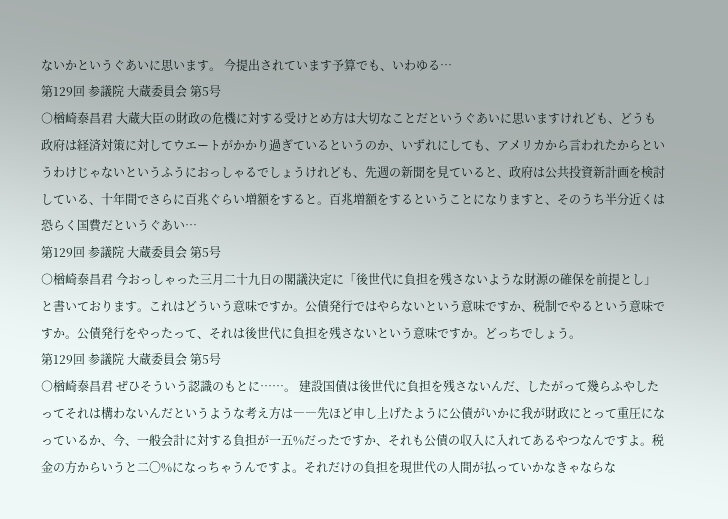ないかというぐあいに思います。 今提出されています予算でも、いわゆる…
第129回 参議院 大蔵委員会 第5号
○楢崎泰昌君 大蔵大臣の財政の危機に対する受けとめ方は大切なことだというぐあいに思いますけれども、どうも政府は経済対策に対してウエートがかかり過ぎているというのか、いずれにしても、アメリカから言われたからというわけじゃないというふうにおっしゃるでしょうけれども、先週の新聞を見ていると、政府は公共投資新計画を検討している、十年間でさらに百兆ぐらい増額をすると。百兆増額をするということになりますと、そのうち半分近くは恐らく国費だというぐあい…
第129回 参議院 大蔵委員会 第5号
○楢崎泰昌君 今おっしゃった三月二十九日の閣議決定に「後世代に負担を残さないような財源の確保を前提とし」と書いております。これはどういう意味ですか。公債発行ではやらないという意味ですか、税制でやるという意味ですか。公債発行をやったって、それは後世代に負担を残さないという意味ですか。どっちでしょう。
第129回 参議院 大蔵委員会 第5号
○楢崎泰昌君 ぜひそういう認識のもとに……。 建設国債は後世代に負担を残さないんだ、したがって幾らふやしたってそれは構わないんだというような考え方は――先ほど申し上げたように公債がいかに我が財政にとって重圧になっているか、今、一般会計に対する負担が一五%だったですか、それも公債の収入に入れてあるやつなんですよ。税金の方からいうと二〇%になっちゃうんですよ。それだけの負担を現世代の人間が払っていかなきゃならな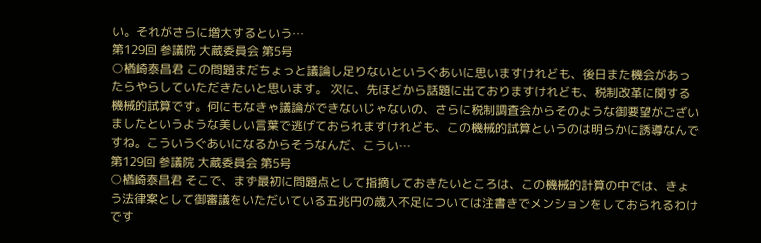い。それがさらに増大するという…
第129回 参議院 大蔵委員会 第5号
○楢崎泰昌君 この問題まだちょっと議論し足りないというぐあいに思いますけれども、後日また機会があったらやらしていただきたいと思います。 次に、先ほどから話題に出ておりますけれども、税制改革に関する機械的試算です。何にもなきゃ議論ができないじゃないの、さらに税制調査会からそのような御要望がございましたというような美しい言葉で逃げておられますけれども、この機械的試算というのは明らかに誘導なんですね。こういうぐあいになるからそうなんだ、こうい…
第129回 参議院 大蔵委員会 第5号
○楢崎泰昌君 そこで、まず最初に問題点として指摘しておきたいところは、この機械的計算の中では、きょう法律案として御審議をいただいている五兆円の歳入不足については注書きでメンションをしておられるわけです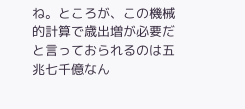ね。ところが、この機械的計算で歳出増が必要だと言っておられるのは五兆七千億なん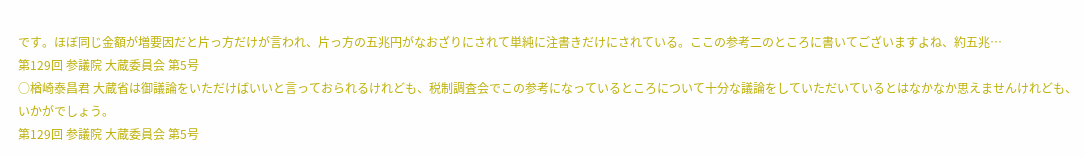です。ほぼ同じ金額が増要因だと片っ方だけが言われ、片っ方の五兆円がなおざりにされて単純に注書きだけにされている。ここの参考二のところに書いてございますよね、約五兆…
第129回 参議院 大蔵委員会 第5号
○楢崎泰昌君 大蔵省は御議論をいただけばいいと言っておられるけれども、税制調査会でこの参考になっているところについて十分な議論をしていただいているとはなかなか思えませんけれども、いかがでしょう。
第129回 参議院 大蔵委員会 第5号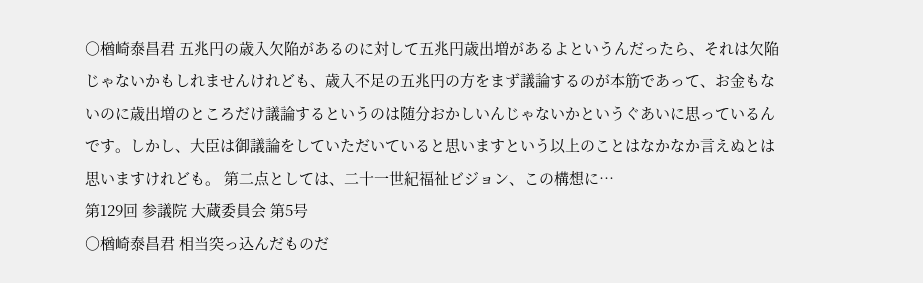○楢崎泰昌君 五兆円の歳入欠陥があるのに対して五兆円歳出増があるよというんだったら、それは欠陥じゃないかもしれませんけれども、歳入不足の五兆円の方をまず議論するのが本筋であって、お金もないのに歳出増のところだけ議論するというのは随分おかしいんじゃないかというぐあいに思っているんです。しかし、大臣は御議論をしていただいていると思いますという以上のことはなかなか言えぬとは思いますけれども。 第二点としては、二十一世紀福祉ビジョン、この構想に…
第129回 参議院 大蔵委員会 第5号
○楢崎泰昌君 相当突っ込んだものだ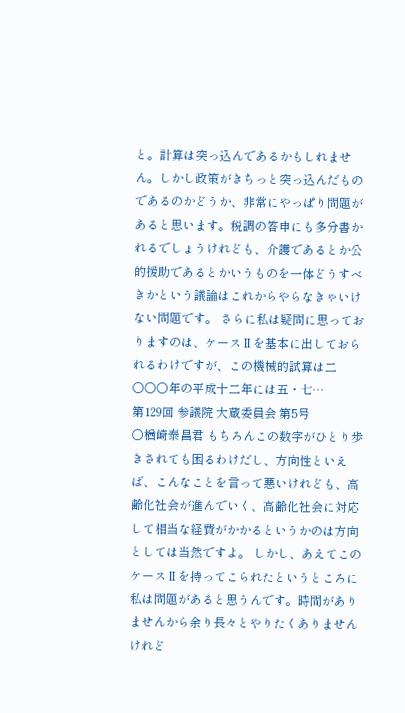と。計算は突っ込んであるかもしれません。しかし政策がきちっと突っ込んだものであるのかどうか、非常にやっぱり問題があると思います。税調の答申にも多分書かれるでしょうけれども、介護であるとか公的援助であるとかいうものを一体どうすべきかという議論はこれからやらなきゃいけない問題です。 さらに私は疑問に思っておりますのは、ケースⅡを基本に出しておられるわけですが、この機械的試算は二〇〇〇年の平成十二年には五・七…
第129回 参議院 大蔵委員会 第5号
○楢崎泰昌君 もちろんこの数字がひとり歩きされても困るわけだし、方向性といえば、こんなことを言って悪いけれども、高齢化社会が進んでいく、高齢化社会に対応して相当な経費がかかるというかのは方向としては当然ですよ。 しかし、あえてこのケースⅡを持ってこられたというところに私は問題があると思うんです。時間がありませんから余り長々とやりたくありませんけれど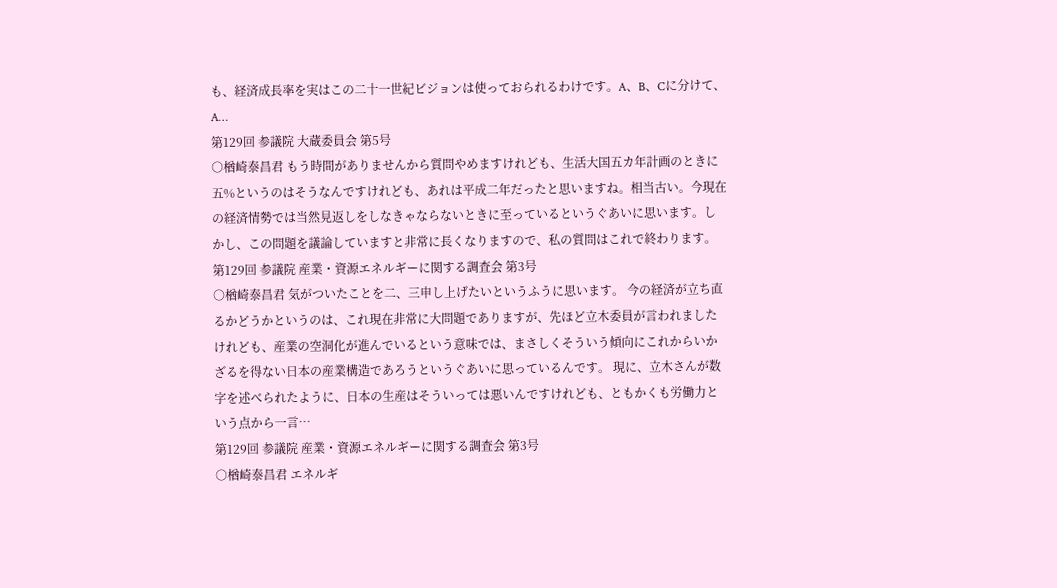も、経済成長率を実はこの二十一世紀ビジョンは使っておられるわけです。A、B、Cに分けて、A…
第129回 参議院 大蔵委員会 第5号
○楢崎泰昌君 もう時間がありませんから質問やめますけれども、生活大国五カ年計画のときに五%というのはそうなんですけれども、あれは平成二年だったと思いますね。相当古い。今現在の経済情勢では当然見返しをしなきゃならないときに至っているというぐあいに思います。しかし、この問題を議論していますと非常に長くなりますので、私の質問はこれで終わります。
第129回 参議院 産業・資源エネルギーに関する調査会 第3号
○楢崎泰昌君 気がついたことを二、三申し上げたいというふうに思います。 今の経済が立ち直るかどうかというのは、これ現在非常に大問題でありますが、先ほど立木委員が言われましたけれども、産業の空洞化が進んでいるという意味では、まさしくそういう傾向にこれからいかざるを得ない日本の産業構造であろうというぐあいに思っているんです。 現に、立木さんが数字を述べられたように、日本の生産はそういっては悪いんですけれども、ともかくも労働力という点から一言…
第129回 参議院 産業・資源エネルギーに関する調査会 第3号
○楢崎泰昌君 エネルギ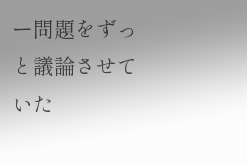ー問題をずっと議論させていた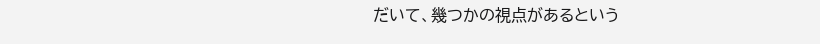だいて、幾つかの視点があるという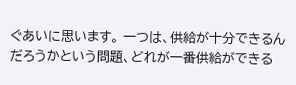ぐあいに思います。 一つは、供給が十分できるんだろうかという問題、どれが一番供給ができる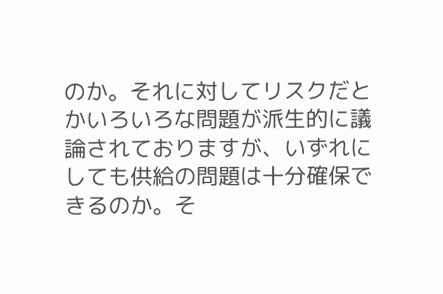のか。それに対してリスクだとかいろいろな問題が派生的に議論されておりますが、いずれにしても供給の問題は十分確保できるのか。そ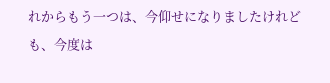れからもう一つは、今仰せになりましたけれども、今度は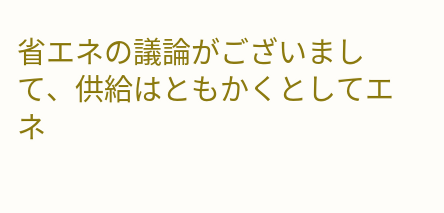省エネの議論がございまして、供給はともかくとしてエネ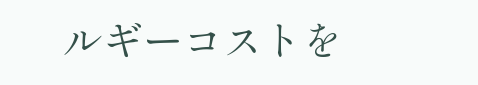ルギーコストを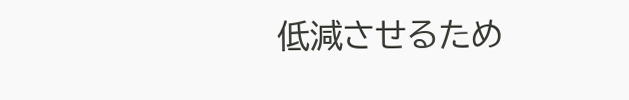低減させるため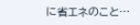に省エネのこと…